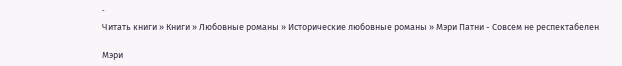`
Читать книги » Книги » Любовные романы » Исторические любовные романы » Мэри Патни - Совсем не респектабелен

Мэри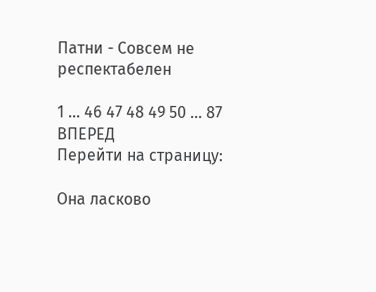Патни - Совсем не респектабелен

1 ... 46 47 48 49 50 ... 87 ВПЕРЕД
Перейти на страницу:

Она ласково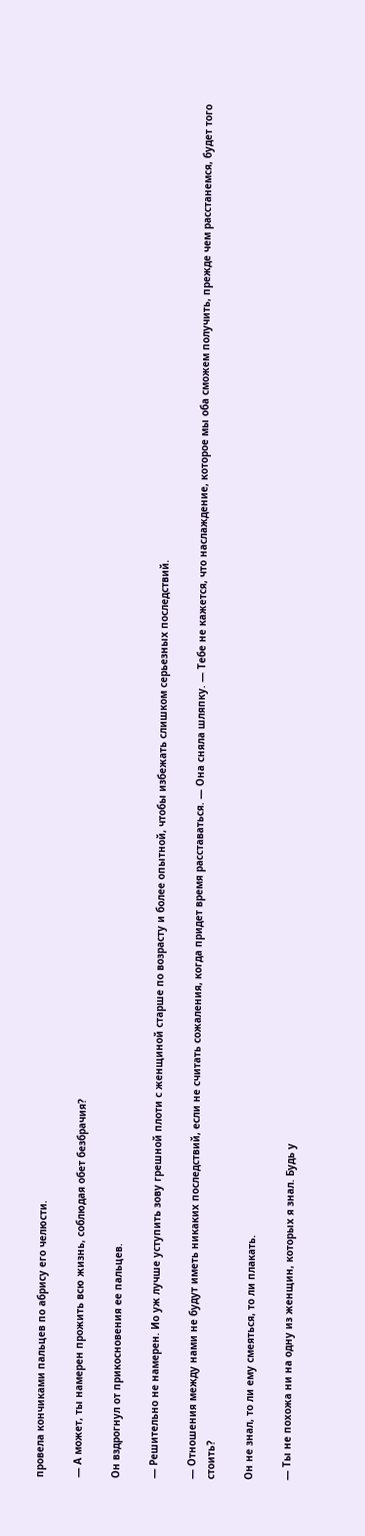провела кончиками пальцев по абрису его челюсти.

— А может, ты намерен прожить всю жизнь, соблюдая обет безбрачия?

Он вздрогнул от прикосновения ее пальцев.

— Решительно не намерен. Ио уж лучше уступить зову грешной плоти с женщиной старше по возрасту и более опытной, чтобы избежать слишком серьезных последствий.

— Отношения между нами не будут иметь никаких последствий, если не считать сожаления, когда придет время расставаться. — Она сняла шляпку. — Тебе не кажется, что наслаждение, которое мы оба сможем получить, прежде чем расстанемся, будет того стоить?

Он не знал, то ли ему смеяться, то ли плакать.

— Ты не похожа ни на одну из женщин, которых я знал. Будь у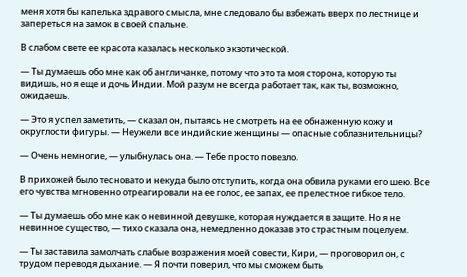меня хотя бы капелька здравого смысла, мне следовало бы взбежать вверх по лестнице и запереться на замок в своей спальне.

В слабом свете ее красота казалась несколько экзотической.

— Ты думаешь обо мне как об англичанке, потому что это та моя сторона, которую ты видишь, но я еще и дочь Индии. Мой разум не всегда работает так, как ты, возможно, ожидаешь.

— Это я успел заметить, — сказал он, пытаясь не смотреть на ее обнаженную кожу и округлости фигуры. — Неужели все индийские женщины — опасные соблазнительницы?

— Очень немногие, — улыбнулась она. — Тебе просто повезло.

В прихожей было тесновато и некуда было отступить, когда она обвила руками его шею. Все его чувства мгновенно отреагировали на ее голос, ее запах, ее прелестное гибкое тело.

— Ты думаешь обо мне как о невинной девушке, которая нуждается в защите. Но я не невинное существо, — тихо сказала она, немедленно доказав это страстным поцелуем.

— Ты заставила замолчать слабые возражения моей совести, Кири, — проговорил он, с трудом переводя дыхание. — Я почти поверил, что мы сможем быть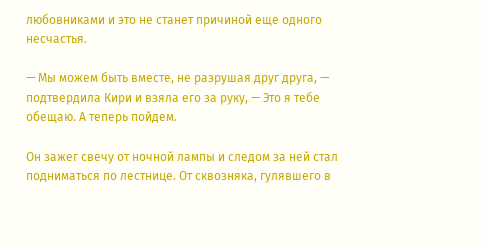любовниками и это не станет причиной еще одного несчастья.

— Мы можем быть вместе, не разрушая друг друга, — подтвердила Кири и взяла его за руку, — Это я тебе обещаю. А теперь пойдем.

Он зажег свечу от ночной лампы и следом за ней стал подниматься по лестнице. От сквозняка, гулявшего в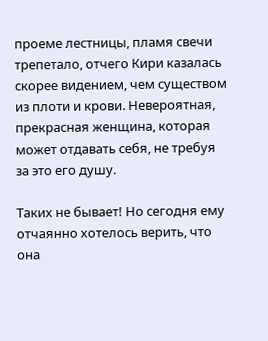проеме лестницы, пламя свечи трепетало, отчего Кири казалась скорее видением, чем существом из плоти и крови. Невероятная, прекрасная женщина, которая может отдавать себя, не требуя за это его душу.

Таких не бывает! Но сегодня ему отчаянно хотелось верить, что она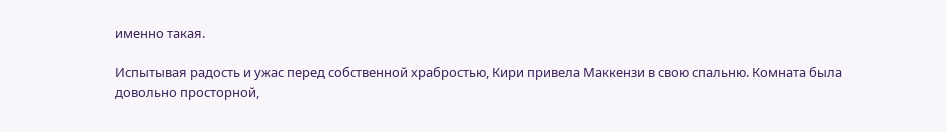именно такая.

Испытывая радость и ужас перед собственной храбростью, Кири привела Маккензи в свою спальню. Комната была довольно просторной,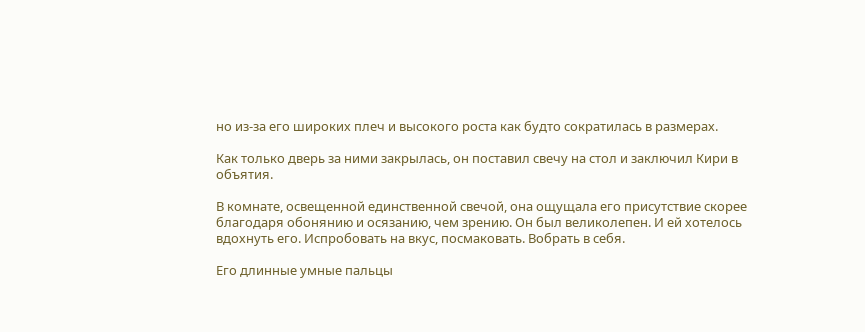но из-за его широких плеч и высокого роста как будто сократилась в размерах.

Как только дверь за ними закрылась, он поставил свечу на стол и заключил Кири в объятия.

В комнате, освещенной единственной свечой, она ощущала его присутствие скорее благодаря обонянию и осязанию, чем зрению. Он был великолепен. И ей хотелось вдохнуть его. Испробовать на вкус, посмаковать. Вобрать в себя.

Его длинные умные пальцы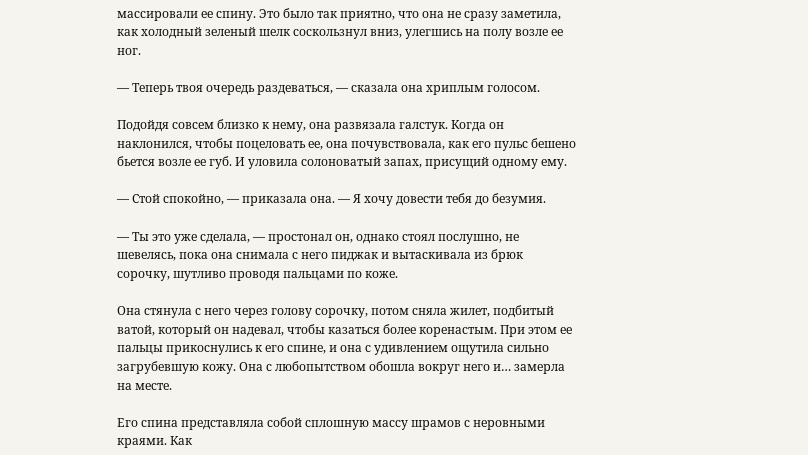массировали ее спину. Это было так приятно, что она не сразу заметила, как холодный зеленый шелк соскользнул вниз, улегшись на полу возле ее ног.

— Теперь твоя очередь раздеваться, — сказала она хриплым голосом.

Подойдя совсем близко к нему, она развязала галстук. Когда он наклонился, чтобы поцеловать ее, она почувствовала, как его пульс бешено бьется возле ее губ. И уловила солоноватый запах, присущий одному ему.

— Стой спокойно, — приказала она. — Я хочу довести тебя до безумия.

— Ты это уже сделала, — простонал он, однако стоял послушно, не шевелясь, пока она снимала с него пиджак и вытаскивала из брюк сорочку, шутливо проводя пальцами по коже.

Она стянула с него через голову сорочку, потом сняла жилет, подбитый ватой, который он надевал, чтобы казаться более коренастым. При этом ее пальцы прикоснулись к его спине, и она с удивлением ощутила сильно загрубевшую кожу. Она с любопытством обошла вокруг него и… замерла на месте.

Его спина представляла собой сплошную массу шрамов с неровными краями. Как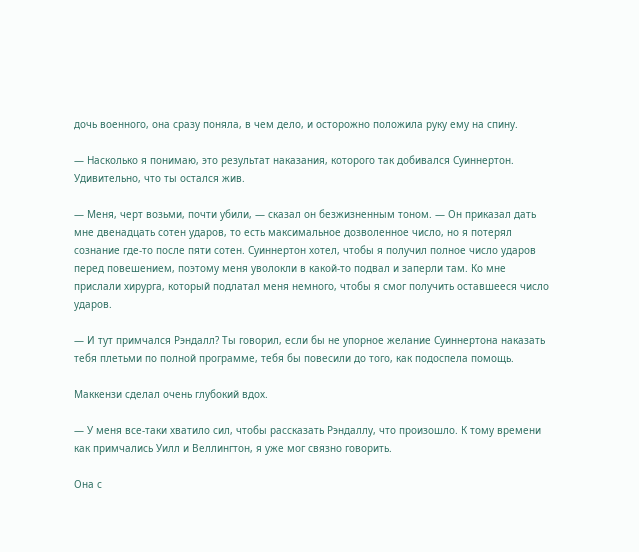дочь военного, она сразу поняла, в чем дело, и осторожно положила руку ему на спину.

— Насколько я понимаю, это результат наказания, которого так добивался Суиннертон. Удивительно, что ты остался жив.

— Меня, черт возьми, почти убили, — сказал он безжизненным тоном. — Он приказал дать мне двенадцать сотен ударов, то есть максимальное дозволенное число, но я потерял сознание где-то после пяти сотен. Суиннертон хотел, чтобы я получил полное число ударов перед повешением, поэтому меня уволокли в какой-то подвал и заперли там. Ко мне прислали хирурга, который подлатал меня немного, чтобы я смог получить оставшееся число ударов.

— И тут примчался Рэндалл? Ты говорил, если бы не упорное желание Суиннертона наказать тебя плетьми по полной программе, тебя бы повесили до того, как подоспела помощь.

Маккензи сделал очень глубокий вдох.

— У меня все-таки хватило сил, чтобы рассказать Рэндаллу, что произошло. К тому времени как примчались Уилл и Веллингтон, я уже мог связно говорить.

Она с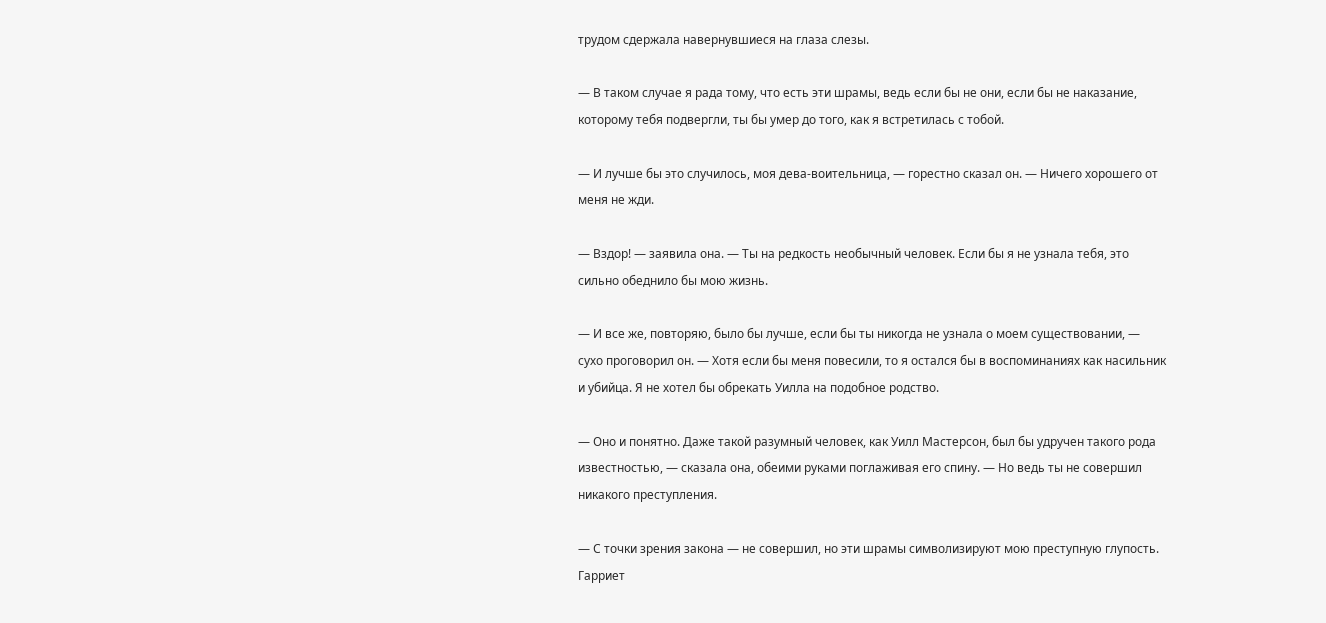трудом сдержала навернувшиеся на глаза слезы.

— В таком случае я рада тому, что есть эти шрамы, ведь если бы не они, если бы не наказание, которому тебя подвергли, ты бы умер до того, как я встретилась с тобой.

— И лучше бы это случилось, моя дева-воительница, — горестно сказал он. — Ничего хорошего от меня не жди.

— Вздор! — заявила она. — Ты на редкость необычный человек. Если бы я не узнала тебя, это сильно обеднило бы мою жизнь.

— И все же, повторяю, было бы лучше, если бы ты никогда не узнала о моем существовании, — сухо проговорил он. — Хотя если бы меня повесили, то я остался бы в воспоминаниях как насильник и убийца. Я не хотел бы обрекать Уилла на подобное родство.

— Оно и понятно. Даже такой разумный человек, как Уилл Мастерсон, был бы удручен такого рода известностью, — сказала она, обеими руками поглаживая его спину. — Но ведь ты не совершил никакого преступления.

— С точки зрения закона — не совершил, но эти шрамы символизируют мою преступную глупость. Гарриет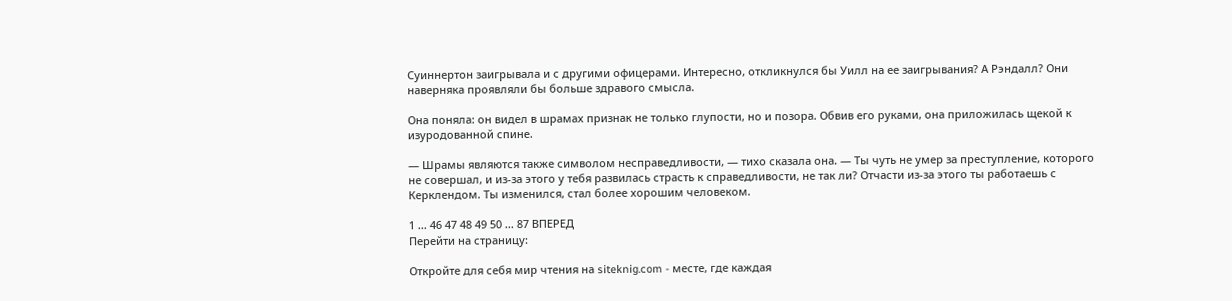Суиннертон заигрывала и с другими офицерами. Интересно, откликнулся бы Уилл на ее заигрывания? А Рэндалл? Они наверняка проявляли бы больше здравого смысла.

Она поняла: он видел в шрамах признак не только глупости, но и позора. Обвив его руками, она приложилась щекой к изуродованной спине.

— Шрамы являются также символом несправедливости, — тихо сказала она. — Ты чуть не умер за преступление, которого не совершал, и из-за этого у тебя развилась страсть к справедливости, не так ли? Отчасти из-за этого ты работаешь с Керклендом. Ты изменился, стал более хорошим человеком.

1 ... 46 47 48 49 50 ... 87 ВПЕРЕД
Перейти на страницу:

Откройте для себя мир чтения на siteknig.com - месте, где каждая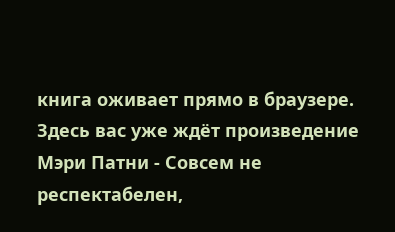книга оживает прямо в браузере. Здесь вас уже ждёт произведение Мэри Патни - Совсем не респектабелен,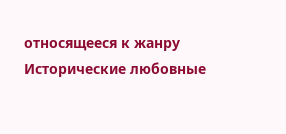относящееся к жанру Исторические любовные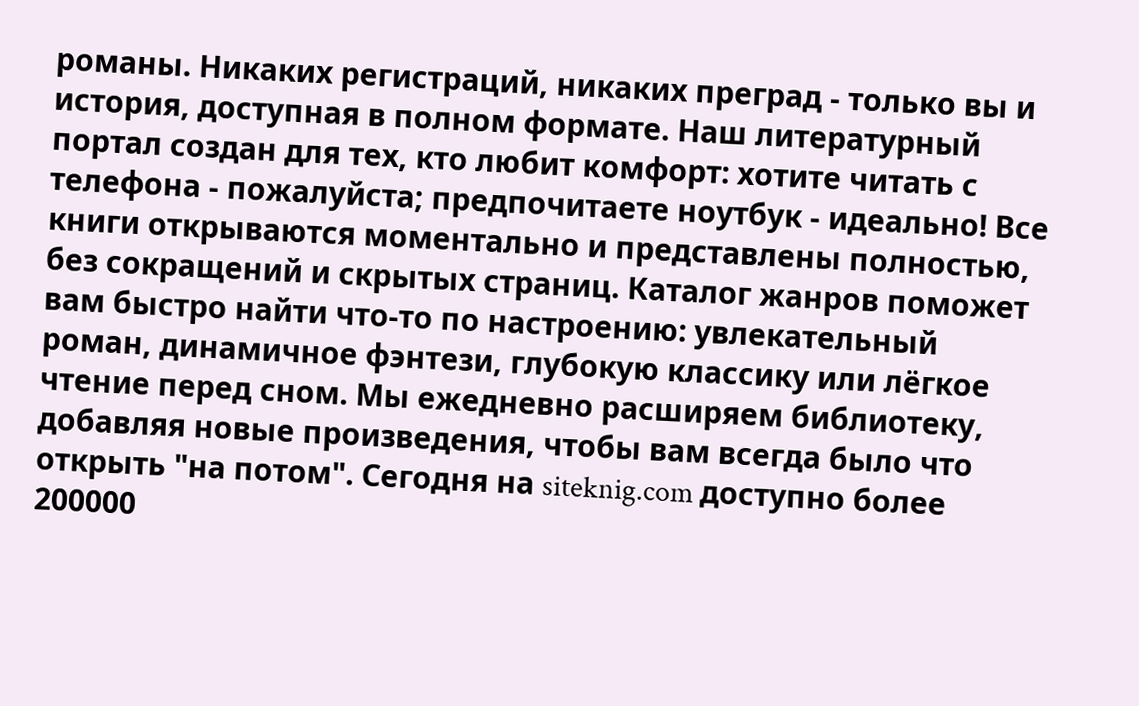романы. Никаких регистраций, никаких преград - только вы и история, доступная в полном формате. Наш литературный портал создан для тех, кто любит комфорт: хотите читать с телефона - пожалуйста; предпочитаете ноутбук - идеально! Все книги открываются моментально и представлены полностью, без сокращений и скрытых страниц. Каталог жанров поможет вам быстро найти что-то по настроению: увлекательный роман, динамичное фэнтези, глубокую классику или лёгкое чтение перед сном. Мы ежедневно расширяем библиотеку, добавляя новые произведения, чтобы вам всегда было что открыть "на потом". Сегодня на siteknig.com доступно более 200000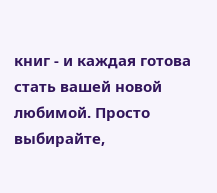книг - и каждая готова стать вашей новой любимой. Просто выбирайте,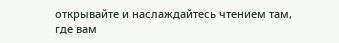открывайте и наслаждайтесь чтением там, где вам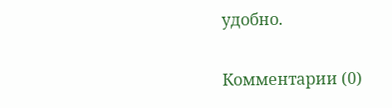удобно.

Комментарии (0)